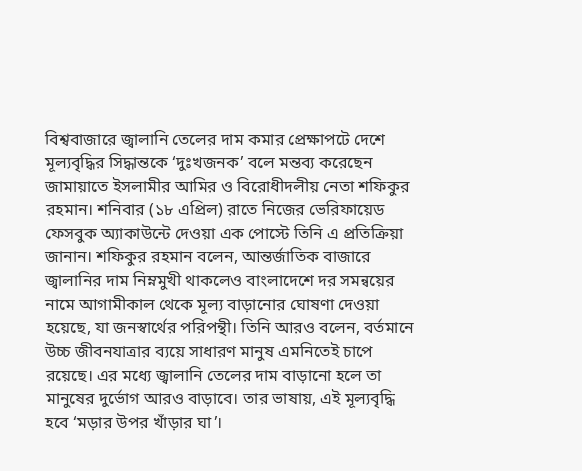বিশ্ববাজারে জ্বালানি তেলের দাম কমার প্রেক্ষাপটে দেশে মূল্যবৃদ্ধির সিদ্ধান্তকে ‘দুঃখজনক’ বলে মন্তব্য করেছেন জামায়াতে ইসলামীর আমির ও বিরোধীদলীয় নেতা শফিকুর রহমান। শনিবার (১৮ এপ্রিল) রাতে নিজের ভেরিফায়েড ফেসবুক অ্যাকাউন্টে দেওয়া এক পোস্টে তিনি এ প্রতিক্রিয়া জানান। শফিকুর রহমান বলেন, আন্তর্জাতিক বাজারে জ্বালানির দাম নিম্নমুখী থাকলেও বাংলাদেশে দর সমন্বয়ের নামে আগামীকাল থেকে মূল্য বাড়ানোর ঘোষণা দেওয়া হয়েছে, যা জনস্বার্থের পরিপন্থী। তিনি আরও বলেন, বর্তমানে উচ্চ জীবনযাত্রার ব্যয়ে সাধারণ মানুষ এমনিতেই চাপে রয়েছে। এর মধ্যে জ্বালানি তেলের দাম বাড়ানো হলে তা মানুষের দুর্ভোগ আরও বাড়াবে। তার ভাষায়, এই মূল্যবৃদ্ধি হবে ‘মড়ার উপর খাঁড়ার ঘা’।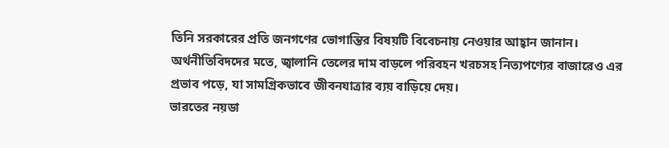তিনি সরকারের প্রতি জনগণের ভোগান্তির বিষয়টি বিবেচনায় নেওয়ার আহ্বান জানান। অর্থনীতিবিদদের মতে, জ্বালানি তেলের দাম বাড়লে পরিবহন খরচসহ নিত্যপণ্যের বাজারেও এর প্রভাব পড়ে, যা সামগ্রিকভাবে জীবনযাত্রার ব্যয় বাড়িয়ে দেয়।
ভারতের নয়ডা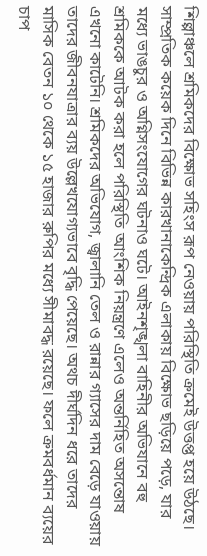শিল্পাঞ্চলে শ্রমিকদের বিক্ষোভ সহিংস রূপ নেওয়ায় পরিস্থিতি ক্রমেই উত্তপ্ত হয়ে উঠছে। সাম্প্রতিক কয়েক দিনে বিভিন্ন কারখানাকেন্দ্রিক এলাকায় বিক্ষোভ ছড়িয়ে পড়ে, যার মধ্যে ভাঙচুর ও অগ্নিসংযোগের ঘটনাও ঘটে। আইনশৃঙ্খলা বাহিনীর অভিযানে বহু শ্রমিককে আটক করা হলে পরিস্থিতি আংশিক নিয়ন্ত্রণে এলেও অন্তর্নিহিত অসন্তোষ এখনো কাটেনি। শ্রমিকদের অভিযোগ, জ্বালানি তেল ও রান্নার গ্যাসের দাম বেড়ে যাওয়ায় তাদের জীবনযাত্রার ব্যয় উল্লেখযোগ্যভাবে বৃদ্ধি পেয়েছে। অথচ দীর্ঘদিন ধরে তাদের মাসিক বেতন ১০ থেকে ১৫ হাজার রুপির মধ্যে সীমাবদ্ধ রয়েছে। ফলে ক্রমবর্ধমান ব্যয়ের চাপ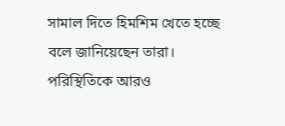সামাল দিতে হিমশিম খেতে হচ্ছে বলে জানিয়েছেন তারা। পরিস্থিতিকে আরও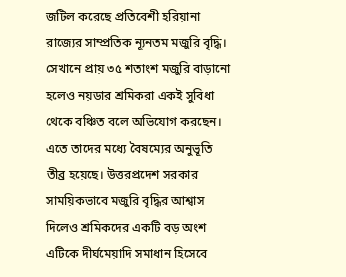জটিল করেছে প্রতিবেশী হরিয়ানা রাজ্যের সাম্প্রতিক ন্যূনতম মজুরি বৃদ্ধি। সেখানে প্রায় ৩৫ শতাংশ মজুরি বাড়ানো হলেও নয়ডার শ্রমিকরা একই সুবিধা থেকে বঞ্চিত বলে অভিযোগ করছেন। এতে তাদের মধ্যে বৈষম্যের অনুভূতি তীব্র হয়েছে। উত্তরপ্রদেশ সরকার সাময়িকভাবে মজুরি বৃদ্ধির আশ্বাস দিলেও শ্রমিকদের একটি বড় অংশ এটিকে দীর্ঘমেয়াদি সমাধান হিসেবে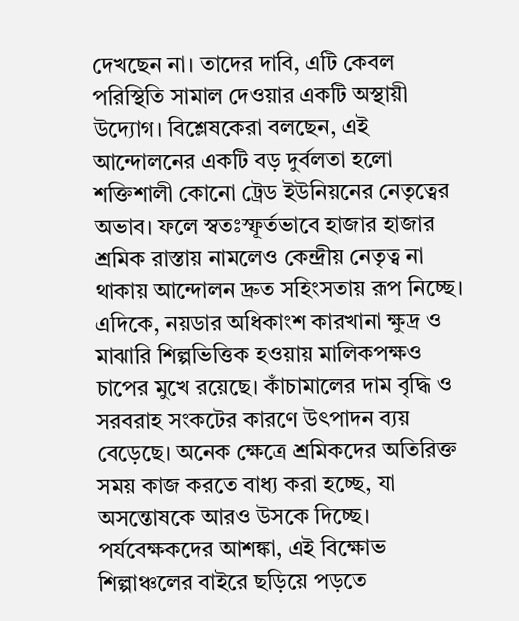দেখছেন না। তাদের দাবি, এটি কেবল পরিস্থিতি সামাল দেওয়ার একটি অস্থায়ী উদ্যোগ। বিশ্লেষকেরা বলছেন, এই আন্দোলনের একটি বড় দুর্বলতা হলো শক্তিশালী কোনো ট্রেড ইউনিয়নের নেতৃত্বের অভাব। ফলে স্বতঃস্ফূর্তভাবে হাজার হাজার শ্রমিক রাস্তায় নামলেও কেন্দ্রীয় নেতৃত্ব না থাকায় আন্দোলন দ্রুত সহিংসতায় রূপ নিচ্ছে। এদিকে, নয়ডার অধিকাংশ কারখানা ক্ষুদ্র ও মাঝারি শিল্পভিত্তিক হওয়ায় মালিকপক্ষও চাপের মুখে রয়েছে। কাঁচামালের দাম বৃদ্ধি ও সরবরাহ সংকটের কারণে উৎপাদন ব্যয় বেড়েছে। অনেক ক্ষেত্রে শ্রমিকদের অতিরিক্ত সময় কাজ করতে বাধ্য করা হচ্ছে, যা অসন্তোষকে আরও উসকে দিচ্ছে। পর্যবেক্ষকদের আশঙ্কা, এই বিক্ষোভ শিল্পাঞ্চলের বাইরে ছড়িয়ে পড়তে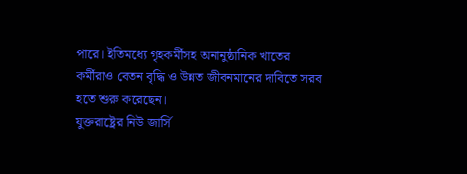পারে। ইতিমধ্যে গৃহকর্মীসহ অনানুষ্ঠানিক খাতের কর্মীরাও বেতন বৃদ্ধি ও উন্নত জীবনমানের দাবিতে সরব হতে শুরু করেছেন।
যুক্তরাষ্ট্রের নিউ জার্সি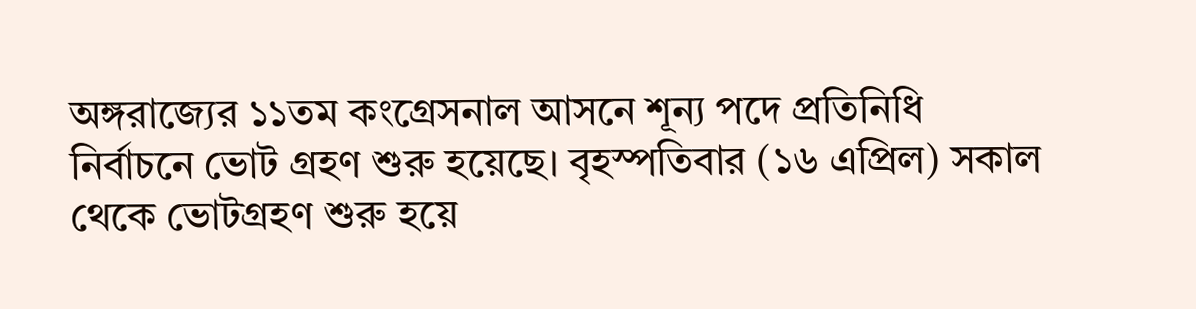অঙ্গরাজ্যের ১১তম কংগ্রেসনাল আসনে শূন্য পদে প্রতিনিধি নির্বাচনে ভোট গ্রহণ শুরু হয়েছে। বৃহস্পতিবার (১৬ এপ্রিল) সকাল থেকে ভোটগ্রহণ শুরু হয়ে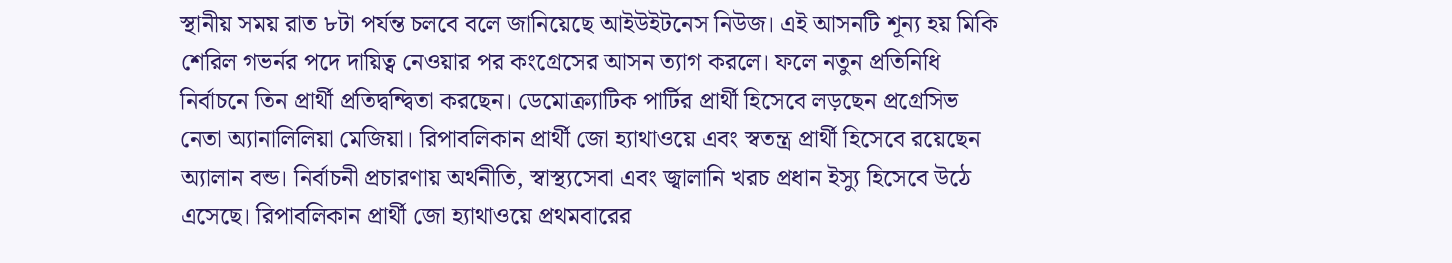স্থানীয় সময় রাত ৮টা পর্যন্ত চলবে বলে জানিয়েছে আইউইটনেস নিউজ। এই আসনটি শূন্য হয় মিকি শেরিল গভর্নর পদে দায়িত্ব নেওয়ার পর কংগ্রেসের আসন ত্যাগ করলে। ফলে নতুন প্রতিনিধি নির্বাচনে তিন প্রার্থী প্রতিদ্বন্দ্বিতা করছেন। ডেমোক্র্যাটিক পার্টির প্রার্থী হিসেবে লড়ছেন প্রগ্রেসিভ নেতা অ্যানালিলিয়া মেজিয়া। রিপাবলিকান প্রার্থী জো হ্যাথাওয়ে এবং স্বতন্ত্র প্রার্থী হিসেবে রয়েছেন অ্যালান বন্ড। নির্বাচনী প্রচারণায় অর্থনীতি, স্বাস্থ্যসেবা এবং জ্বালানি খরচ প্রধান ইস্যু হিসেবে উঠে এসেছে। রিপাবলিকান প্রার্থী জো হ্যাথাওয়ে প্রথমবারের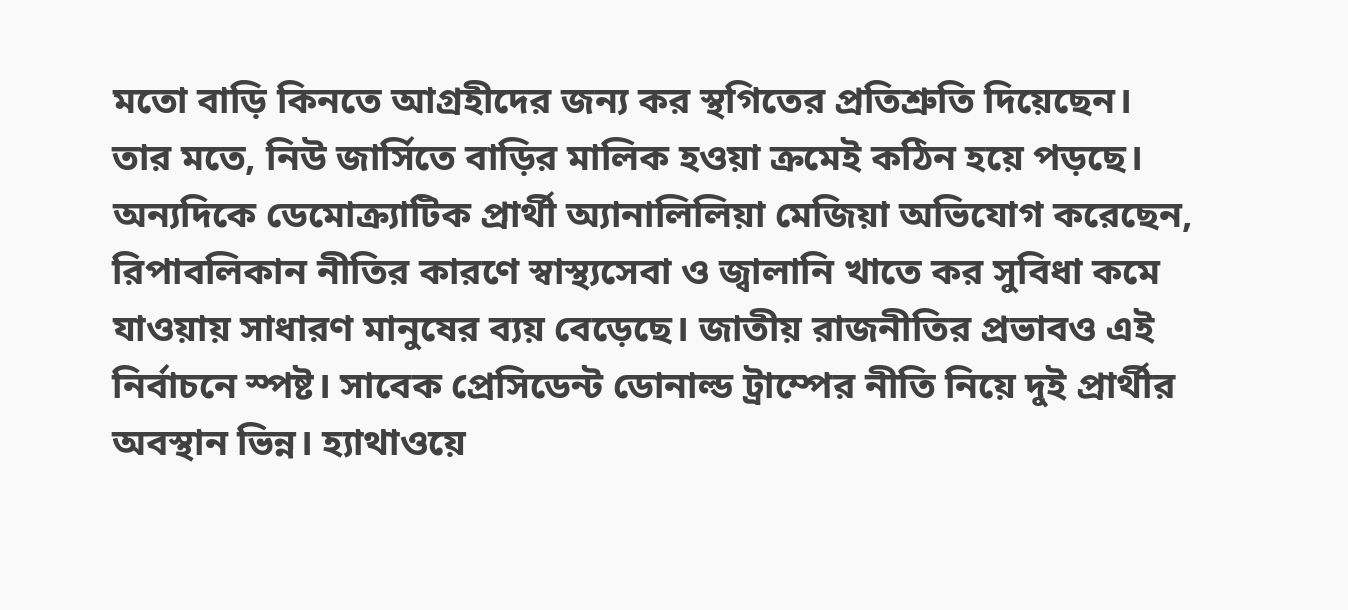মতো বাড়ি কিনতে আগ্রহীদের জন্য কর স্থগিতের প্রতিশ্রুতি দিয়েছেন। তার মতে, নিউ জার্সিতে বাড়ির মালিক হওয়া ক্রমেই কঠিন হয়ে পড়ছে। অন্যদিকে ডেমোক্র্যাটিক প্রার্থী অ্যানালিলিয়া মেজিয়া অভিযোগ করেছেন, রিপাবলিকান নীতির কারণে স্বাস্থ্যসেবা ও জ্বালানি খাতে কর সুবিধা কমে যাওয়ায় সাধারণ মানুষের ব্যয় বেড়েছে। জাতীয় রাজনীতির প্রভাবও এই নির্বাচনে স্পষ্ট। সাবেক প্রেসিডেন্ট ডোনাল্ড ট্রাম্পের নীতি নিয়ে দুই প্রার্থীর অবস্থান ভিন্ন। হ্যাথাওয়ে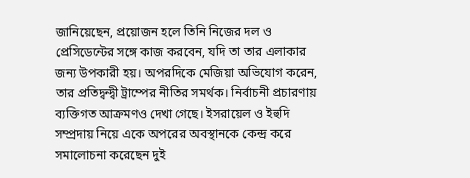জানিয়েছেন, প্রয়োজন হলে তিনি নিজের দল ও প্রেসিডেন্টের সঙ্গে কাজ করবেন, যদি তা তার এলাকার জন্য উপকারী হয়। অপরদিকে মেজিয়া অভিযোগ করেন, তার প্রতিদ্বন্দ্বী ট্রাম্পের নীতির সমর্থক। নির্বাচনী প্রচারণায় ব্যক্তিগত আক্রমণও দেখা গেছে। ইসরায়েল ও ইহুদি সম্প্রদায় নিয়ে একে অপরের অবস্থানকে কেন্দ্র করে সমালোচনা করেছেন দুই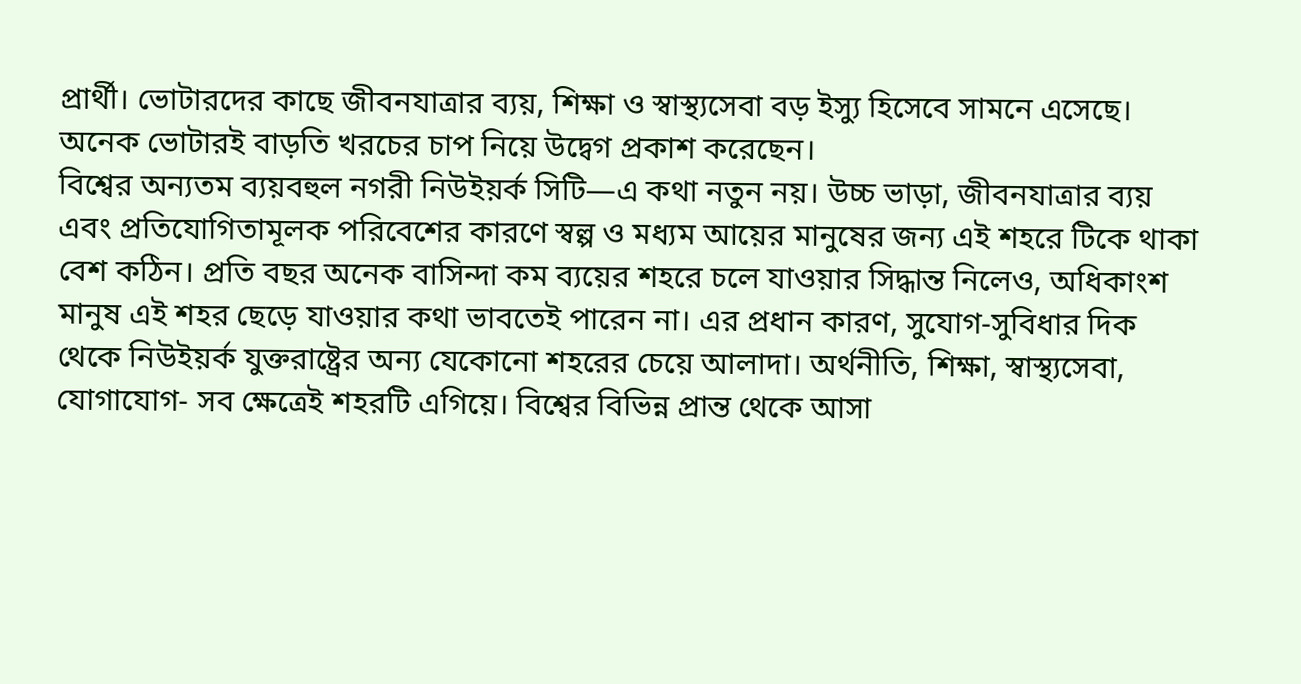প্রার্থী। ভোটারদের কাছে জীবনযাত্রার ব্যয়, শিক্ষা ও স্বাস্থ্যসেবা বড় ইস্যু হিসেবে সামনে এসেছে। অনেক ভোটারই বাড়তি খরচের চাপ নিয়ে উদ্বেগ প্রকাশ করেছেন।
বিশ্বের অন্যতম ব্যয়বহুল নগরী নিউইয়র্ক সিটি—এ কথা নতুন নয়। উচ্চ ভাড়া, জীবনযাত্রার ব্যয় এবং প্রতিযোগিতামূলক পরিবেশের কারণে স্বল্প ও মধ্যম আয়ের মানুষের জন্য এই শহরে টিকে থাকা বেশ কঠিন। প্রতি বছর অনেক বাসিন্দা কম ব্যয়ের শহরে চলে যাওয়ার সিদ্ধান্ত নিলেও, অধিকাংশ মানুষ এই শহর ছেড়ে যাওয়ার কথা ভাবতেই পারেন না। এর প্রধান কারণ, সুযোগ-সুবিধার দিক থেকে নিউইয়র্ক যুক্তরাষ্ট্রের অন্য যেকোনো শহরের চেয়ে আলাদা। অর্থনীতি, শিক্ষা, স্বাস্থ্যসেবা, যোগাযোগ- সব ক্ষেত্রেই শহরটি এগিয়ে। বিশ্বের বিভিন্ন প্রান্ত থেকে আসা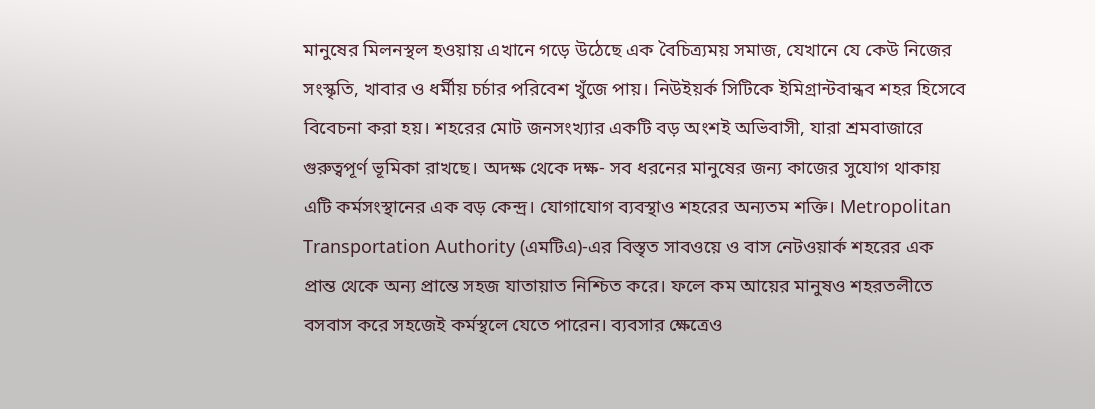মানুষের মিলনস্থল হওয়ায় এখানে গড়ে উঠেছে এক বৈচিত্র্যময় সমাজ, যেখানে যে কেউ নিজের সংস্কৃতি, খাবার ও ধর্মীয় চর্চার পরিবেশ খুঁজে পায়। নিউইয়র্ক সিটিকে ইমিগ্রান্টবান্ধব শহর হিসেবে বিবেচনা করা হয়। শহরের মোট জনসংখ্যার একটি বড় অংশই অভিবাসী, যারা শ্রমবাজারে গুরুত্বপূর্ণ ভূমিকা রাখছে। অদক্ষ থেকে দক্ষ- সব ধরনের মানুষের জন্য কাজের সুযোগ থাকায় এটি কর্মসংস্থানের এক বড় কেন্দ্র। যোগাযোগ ব্যবস্থাও শহরের অন্যতম শক্তি। Metropolitan Transportation Authority (এমটিএ)-এর বিস্তৃত সাবওয়ে ও বাস নেটওয়ার্ক শহরের এক প্রান্ত থেকে অন্য প্রান্তে সহজ যাতায়াত নিশ্চিত করে। ফলে কম আয়ের মানুষও শহরতলীতে বসবাস করে সহজেই কর্মস্থলে যেতে পারেন। ব্যবসার ক্ষেত্রেও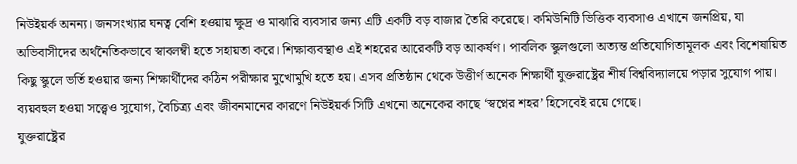নিউইয়র্ক অনন্য। জনসংখ্যার ঘনত্ব বেশি হওয়ায় ক্ষুদ্র ও মাঝারি ব্যবসার জন্য এটি একটি বড় বাজার তৈরি করেছে। কমিউনিটি ভিত্তিক ব্যবসাও এখানে জনপ্রিয়, যা অভিবাসীদের অর্থনৈতিকভাবে স্বাবলম্বী হতে সহায়তা করে। শিক্ষাব্যবস্থাও এই শহরের আরেকটি বড় আকর্ষণ। পাবলিক স্কুলগুলো অত্যন্ত প্রতিযোগিতামূলক এবং বিশেষায়িত কিছু স্কুলে ভর্তি হওয়ার জন্য শিক্ষার্থীদের কঠিন পরীক্ষার মুখোমুখি হতে হয়। এসব প্রতিষ্ঠান থেকে উত্তীর্ণ অনেক শিক্ষার্থী যুক্তরাষ্ট্রের শীর্ষ বিশ্ববিদ্যালয়ে পড়ার সুযোগ পায়। ব্যয়বহুল হওয়া সত্ত্বেও সুযোগ, বৈচিত্র্য এবং জীবনমানের কারণে নিউইয়র্ক সিটি এখনো অনেকের কাছে ‘স্বপ্নের শহর’ হিসেবেই রয়ে গেছে।
যুক্তরাষ্ট্রের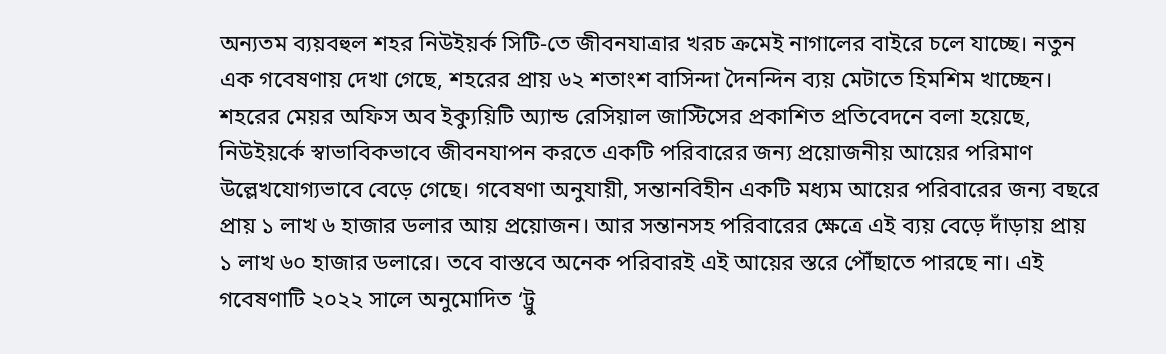অন্যতম ব্যয়বহুল শহর নিউইয়র্ক সিটি-তে জীবনযাত্রার খরচ ক্রমেই নাগালের বাইরে চলে যাচ্ছে। নতুন এক গবেষণায় দেখা গেছে, শহরের প্রায় ৬২ শতাংশ বাসিন্দা দৈনন্দিন ব্যয় মেটাতে হিমশিম খাচ্ছেন। শহরের মেয়র অফিস অব ইক্যুয়িটি অ্যান্ড রেসিয়াল জাস্টিসের প্রকাশিত প্রতিবেদনে বলা হয়েছে, নিউইয়র্কে স্বাভাবিকভাবে জীবনযাপন করতে একটি পরিবারের জন্য প্রয়োজনীয় আয়ের পরিমাণ উল্লেখযোগ্যভাবে বেড়ে গেছে। গবেষণা অনুযায়ী, সন্তানবিহীন একটি মধ্যম আয়ের পরিবারের জন্য বছরে প্রায় ১ লাখ ৬ হাজার ডলার আয় প্রয়োজন। আর সন্তানসহ পরিবারের ক্ষেত্রে এই ব্যয় বেড়ে দাঁড়ায় প্রায় ১ লাখ ৬০ হাজার ডলারে। তবে বাস্তবে অনেক পরিবারই এই আয়ের স্তরে পৌঁছাতে পারছে না। এই গবেষণাটি ২০২২ সালে অনুমোদিত ‘ট্রু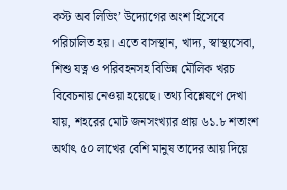কস্ট অব লিভিং’ উদ্যোগের অংশ হিসেবে পরিচালিত হয়। এতে বাসস্থান, খাদ্য, স্বাস্থ্যসেবা, শিশু যত্ন ও পরিবহনসহ বিভিন্ন মৌলিক খরচ বিবেচনায় নেওয়া হয়েছে। তথ্য বিশ্লেষণে দেখা যায়, শহরের মোট জনসংখ্যার প্রায় ৬১.৮ শতাংশ অর্থাৎ ৫০ লাখের বেশি মানুষ তাদের আয় দিয়ে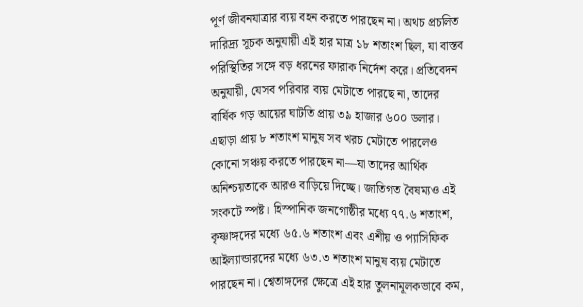পূর্ণ জীবনযাত্রার ব্যয় বহন করতে পারছেন না। অথচ প্রচলিত দারিদ্র্য সূচক অনুযায়ী এই হার মাত্র ১৮ শতাংশ ছিল, যা বাস্তব পরিস্থিতির সঙ্গে বড় ধরনের ফারাক নির্দেশ করে। প্রতিবেদন অনুযায়ী, যেসব পরিবার ব্যয় মেটাতে পারছে না, তাদের বার্ষিক গড় আয়ের ঘাটতি প্রায় ৩৯ হাজার ৬০০ ডলার। এছাড়া প্রায় ৮ শতাংশ মানুষ সব খরচ মেটাতে পারলেও কোনো সঞ্চয় করতে পারছেন না—যা তাদের আর্থিক অনিশ্চয়তাকে আরও বাড়িয়ে দিচ্ছে। জাতিগত বৈষম্যও এই সংকটে স্পষ্ট। হিস্পানিক জনগোষ্ঠীর মধ্যে ৭৭.৬ শতাংশ, কৃষ্ণাঙ্গদের মধ্যে ৬৫.৬ শতাংশ এবং এশীয় ও প্যাসিফিক আইল্যান্ডারদের মধ্যে ৬৩.৩ শতাংশ মানুষ ব্যয় মেটাতে পারছেন না। শ্বেতাঙ্গদের ক্ষেত্রে এই হার তুলনামূলকভাবে কম,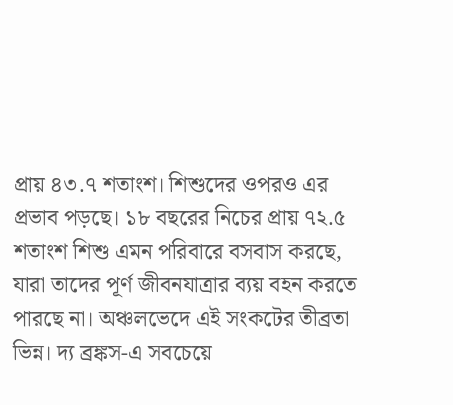প্রায় ৪৩.৭ শতাংশ। শিশুদের ওপরও এর প্রভাব পড়ছে। ১৮ বছরের নিচের প্রায় ৭২.৫ শতাংশ শিশু এমন পরিবারে বসবাস করছে, যারা তাদের পূর্ণ জীবনযাত্রার ব্যয় বহন করতে পারছে না। অঞ্চলভেদে এই সংকটের তীব্রতা ভিন্ন। দ্য ব্রঙ্কস-এ সবচেয়ে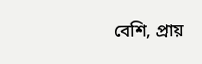বেশি, প্রায়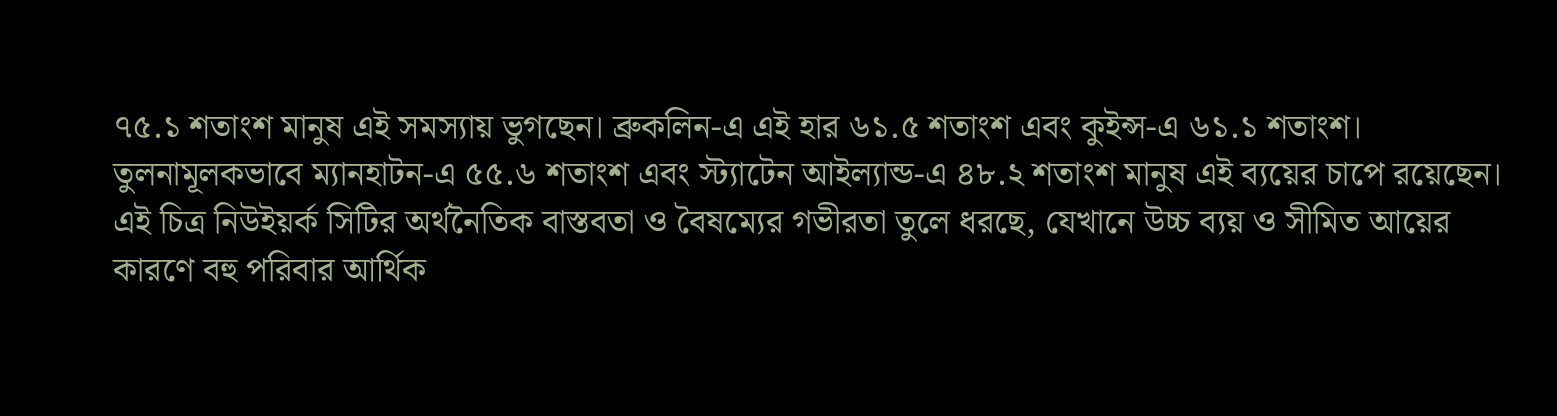৭৫.১ শতাংশ মানুষ এই সমস্যায় ভুগছেন। ব্রুকলিন-এ এই হার ৬১.৫ শতাংশ এবং কুইন্স-এ ৬১.১ শতাংশ। তুলনামূলকভাবে ম্যানহাটন-এ ৫৫.৬ শতাংশ এবং স্ট্যাটেন আইল্যান্ড-এ ৪৮.২ শতাংশ মানুষ এই ব্যয়ের চাপে রয়েছেন। এই চিত্র নিউইয়র্ক সিটির অর্থনৈতিক বাস্তবতা ও বৈষম্যের গভীরতা তুলে ধরছে, যেখানে উচ্চ ব্যয় ও সীমিত আয়ের কারণে বহু পরিবার আর্থিক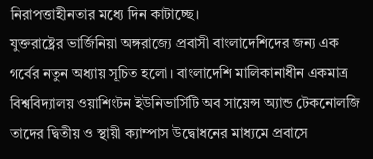নিরাপত্তাহীনতার মধ্যে দিন কাটাচ্ছে।
যুক্তরাষ্ট্রের ভার্জিনিয়া অঙ্গরাজ্যে প্রবাসী বাংলাদেশিদের জন্য এক গর্বের নতুন অধ্যায় সূচিত হলো। বাংলাদেশি মালিকানাধীন একমাত্র বিশ্ববিদ্যালয় ওয়াশিংটন ইউনিভার্সিটি অব সায়েন্স অ্যান্ড টেকনোলজি তাদের দ্বিতীয় ও স্থায়ী ক্যাম্পাস উদ্বোধনের মাধ্যমে প্রবাসে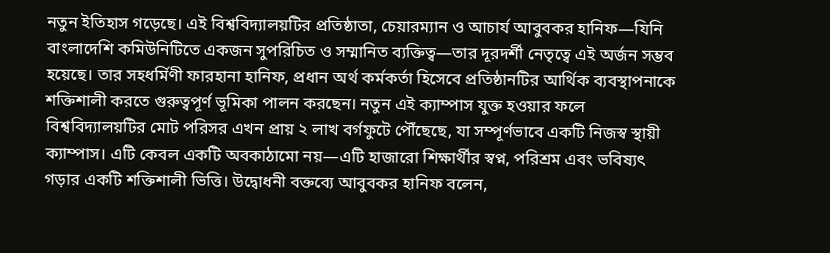নতুন ইতিহাস গড়েছে। এই বিশ্ববিদ্যালয়টির প্রতিষ্ঠাতা, চেয়ারম্যান ও আচার্য আবুবকর হানিফ—যিনি বাংলাদেশি কমিউনিটিতে একজন সুপরিচিত ও সম্মানিত ব্যক্তিত্ব—তার দূরদর্শী নেতৃত্বে এই অর্জন সম্ভব হয়েছে। তার সহধর্মিণী ফারহানা হানিফ, প্রধান অর্থ কর্মকর্তা হিসেবে প্রতিষ্ঠানটির আর্থিক ব্যবস্থাপনাকে শক্তিশালী করতে গুরুত্বপূর্ণ ভূমিকা পালন করছেন। নতুন এই ক্যাম্পাস যুক্ত হওয়ার ফলে বিশ্ববিদ্যালয়টির মোট পরিসর এখন প্রায় ২ লাখ বর্গফুটে পৌঁছেছে, যা সম্পূর্ণভাবে একটি নিজস্ব স্থায়ী ক্যাম্পাস। এটি কেবল একটি অবকাঠামো নয়—এটি হাজারো শিক্ষার্থীর স্বপ্ন, পরিশ্রম এবং ভবিষ্যৎ গড়ার একটি শক্তিশালী ভিত্তি। উদ্বোধনী বক্তব্যে আবুবকর হানিফ বলেন,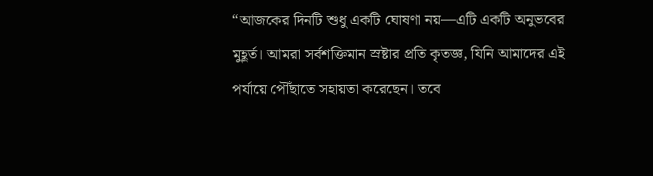“আজকের দিনটি শুধু একটি ঘোষণা নয়—এটি একটি অনুভবের মুহূর্ত। আমরা সর্বশক্তিমান স্রষ্টার প্রতি কৃতজ্ঞ, যিনি আমাদের এই পর্যায়ে পৌঁছাতে সহায়তা করেছেন। তবে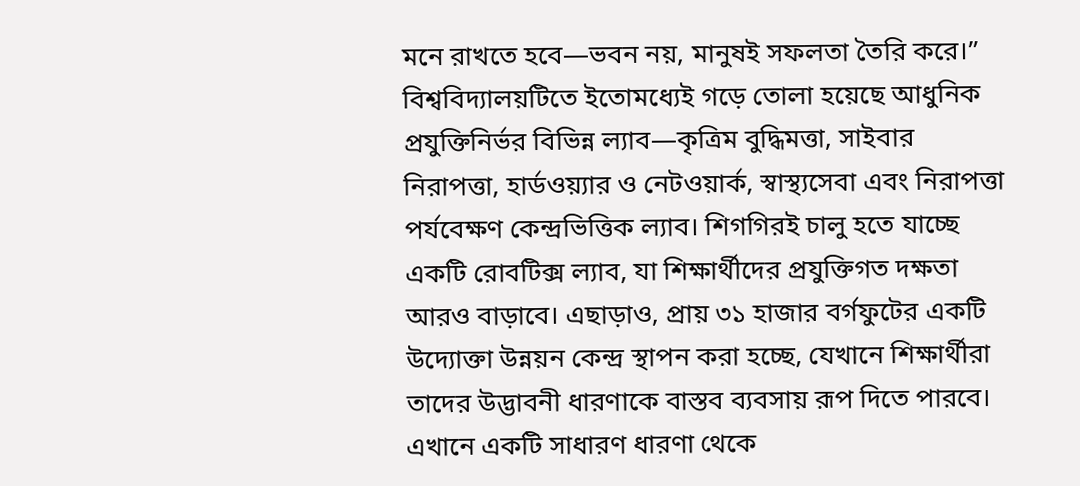মনে রাখতে হবে—ভবন নয়, মানুষই সফলতা তৈরি করে।” বিশ্ববিদ্যালয়টিতে ইতোমধ্যেই গড়ে তোলা হয়েছে আধুনিক প্রযুক্তিনির্ভর বিভিন্ন ল্যাব—কৃত্রিম বুদ্ধিমত্তা, সাইবার নিরাপত্তা, হার্ডওয়্যার ও নেটওয়ার্ক, স্বাস্থ্যসেবা এবং নিরাপত্তা পর্যবেক্ষণ কেন্দ্রভিত্তিক ল্যাব। শিগগিরই চালু হতে যাচ্ছে একটি রোবটিক্স ল্যাব, যা শিক্ষার্থীদের প্রযুক্তিগত দক্ষতা আরও বাড়াবে। এছাড়াও, প্রায় ৩১ হাজার বর্গফুটের একটি উদ্যোক্তা উন্নয়ন কেন্দ্র স্থাপন করা হচ্ছে, যেখানে শিক্ষার্থীরা তাদের উদ্ভাবনী ধারণাকে বাস্তব ব্যবসায় রূপ দিতে পারবে। এখানে একটি সাধারণ ধারণা থেকে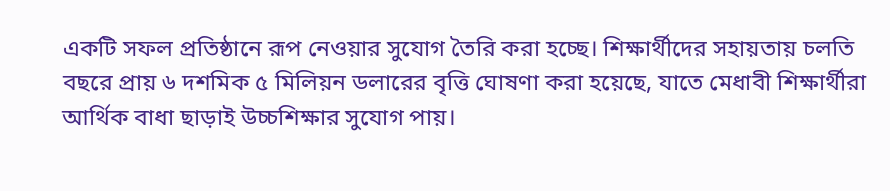একটি সফল প্রতিষ্ঠানে রূপ নেওয়ার সুযোগ তৈরি করা হচ্ছে। শিক্ষার্থীদের সহায়তায় চলতি বছরে প্রায় ৬ দশমিক ৫ মিলিয়ন ডলারের বৃত্তি ঘোষণা করা হয়েছে, যাতে মেধাবী শিক্ষার্থীরা আর্থিক বাধা ছাড়াই উচ্চশিক্ষার সুযোগ পায়।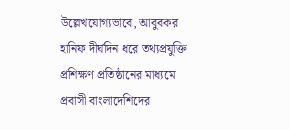উল্লেখযোগ্যভাবে, আবুবকর হানিফ দীর্ঘদিন ধরে তথ্যপ্রযুক্তি প্রশিক্ষণ প্রতিষ্ঠানের মাধ্যমে প্রবাসী বাংলাদেশিদের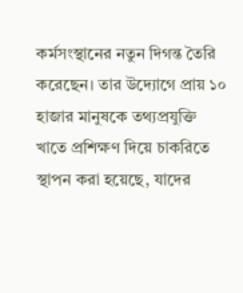কর্মসংস্থানের নতুন দিগন্ত তৈরি করেছেন। তার উদ্যোগে প্রায় ১০ হাজার মানুষকে তথ্যপ্রযুক্তি খাতে প্রশিক্ষণ দিয়ে চাকরিতে স্থাপন করা হয়েছে, যাদের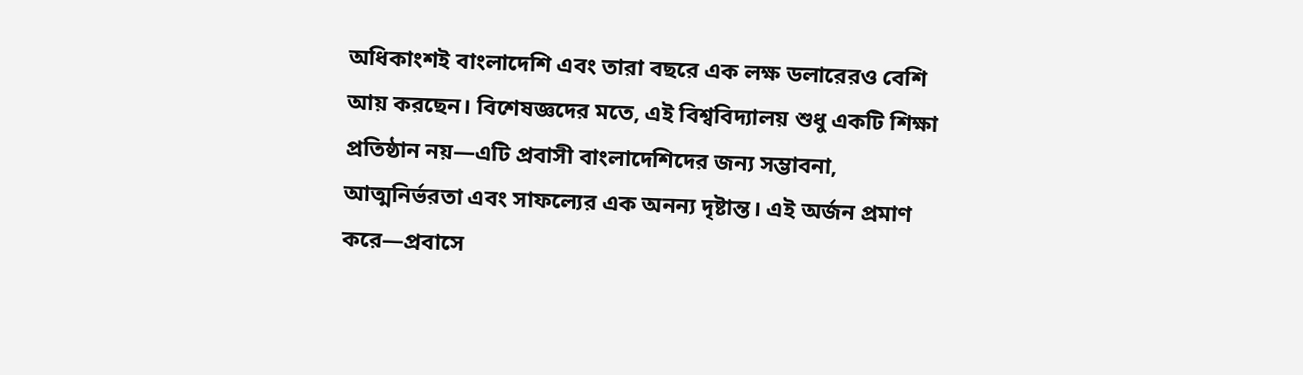অধিকাংশই বাংলাদেশি এবং তারা বছরে এক লক্ষ ডলারেরও বেশি আয় করছেন। বিশেষজ্ঞদের মতে, এই বিশ্ববিদ্যালয় শুধু একটি শিক্ষা প্রতিষ্ঠান নয়—এটি প্রবাসী বাংলাদেশিদের জন্য সম্ভাবনা, আত্মনির্ভরতা এবং সাফল্যের এক অনন্য দৃষ্টান্ত। এই অর্জন প্রমাণ করে—প্রবাসে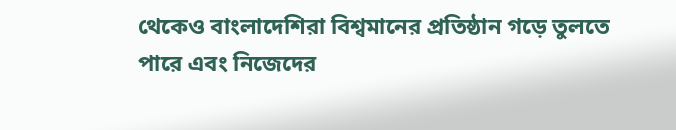থেকেও বাংলাদেশিরা বিশ্বমানের প্রতিষ্ঠান গড়ে তুলতে পারে এবং নিজেদের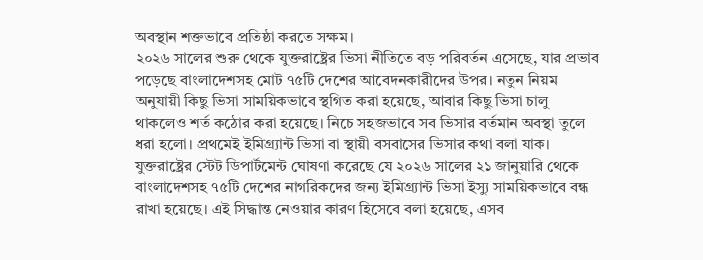অবস্থান শক্তভাবে প্রতিষ্ঠা করতে সক্ষম।
২০২৬ সালের শুরু থেকে যুক্তরাষ্ট্রের ভিসা নীতিতে বড় পরিবর্তন এসেছে, যার প্রভাব পড়েছে বাংলাদেশসহ মোট ৭৫টি দেশের আবেদনকারীদের উপর। নতুন নিয়ম অনুযায়ী কিছু ভিসা সাময়িকভাবে স্থগিত করা হয়েছে, আবার কিছু ভিসা চালু থাকলেও শর্ত কঠোর করা হয়েছে। নিচে সহজভাবে সব ভিসার বর্তমান অবস্থা তুলে ধরা হলো। প্রথমেই ইমিগ্র্যান্ট ভিসা বা স্থায়ী বসবাসের ভিসার কথা বলা যাক। যুক্তরাষ্ট্রের স্টেট ডিপার্টমেন্ট ঘোষণা করেছে যে ২০২৬ সালের ২১ জানুয়ারি থেকে বাংলাদেশসহ ৭৫টি দেশের নাগরিকদের জন্য ইমিগ্র্যান্ট ভিসা ইস্যু সাময়িকভাবে বন্ধ রাখা হয়েছে। এই সিদ্ধান্ত নেওয়ার কারণ হিসেবে বলা হয়েছে, এসব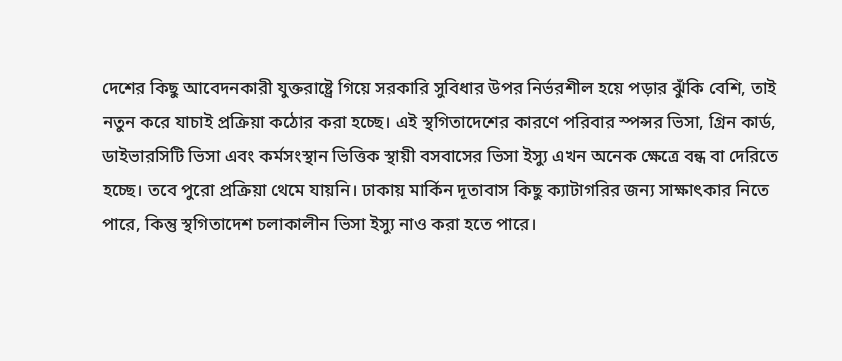দেশের কিছু আবেদনকারী যুক্তরাষ্ট্রে গিয়ে সরকারি সুবিধার উপর নির্ভরশীল হয়ে পড়ার ঝুঁকি বেশি, তাই নতুন করে যাচাই প্রক্রিয়া কঠোর করা হচ্ছে। এই স্থগিতাদেশের কারণে পরিবার স্পন্সর ভিসা, গ্রিন কার্ড, ডাইভারসিটি ভিসা এবং কর্মসংস্থান ভিত্তিক স্থায়ী বসবাসের ভিসা ইস্যু এখন অনেক ক্ষেত্রে বন্ধ বা দেরিতে হচ্ছে। তবে পুরো প্রক্রিয়া থেমে যায়নি। ঢাকায় মার্কিন দূতাবাস কিছু ক্যাটাগরির জন্য সাক্ষাৎকার নিতে পারে, কিন্তু স্থগিতাদেশ চলাকালীন ভিসা ইস্যু নাও করা হতে পারে।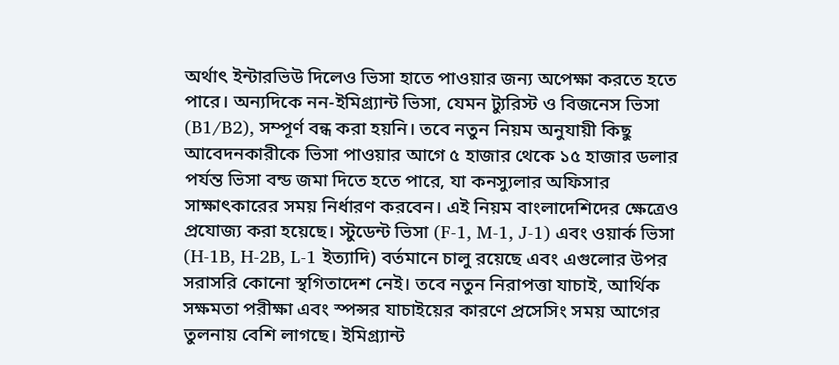অর্থাৎ ইন্টারভিউ দিলেও ভিসা হাতে পাওয়ার জন্য অপেক্ষা করতে হতে পারে। অন্যদিকে নন-ইমিগ্র্যান্ট ভিসা, যেমন ট্যুরিস্ট ও বিজনেস ভিসা (B1/B2), সম্পূর্ণ বন্ধ করা হয়নি। তবে নতুন নিয়ম অনুযায়ী কিছু আবেদনকারীকে ভিসা পাওয়ার আগে ৫ হাজার থেকে ১৫ হাজার ডলার পর্যন্ত ভিসা বন্ড জমা দিতে হতে পারে, যা কনস্যুলার অফিসার সাক্ষাৎকারের সময় নির্ধারণ করবেন। এই নিয়ম বাংলাদেশিদের ক্ষেত্রেও প্রযোজ্য করা হয়েছে। স্টুডেন্ট ভিসা (F-1, M-1, J-1) এবং ওয়ার্ক ভিসা (H-1B, H-2B, L-1 ইত্যাদি) বর্তমানে চালু রয়েছে এবং এগুলোর উপর সরাসরি কোনো স্থগিতাদেশ নেই। তবে নতুন নিরাপত্তা যাচাই, আর্থিক সক্ষমতা পরীক্ষা এবং স্পন্সর যাচাইয়ের কারণে প্রসেসিং সময় আগের তুলনায় বেশি লাগছে। ইমিগ্র্যান্ট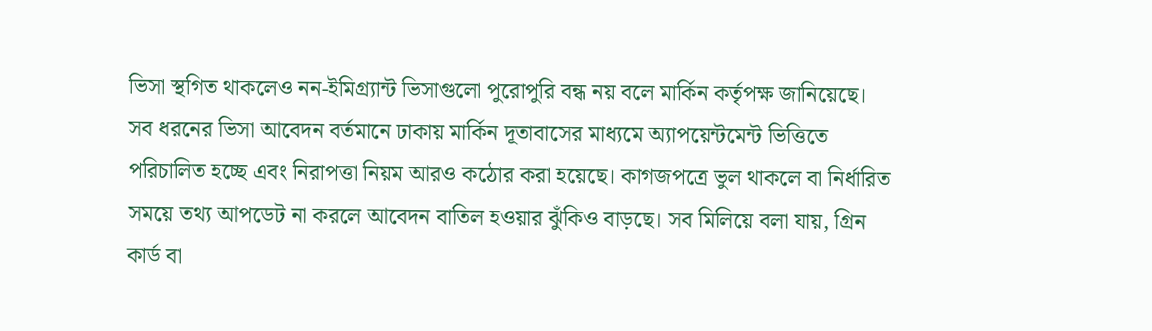ভিসা স্থগিত থাকলেও নন-ইমিগ্র্যান্ট ভিসাগুলো পুরোপুরি বন্ধ নয় বলে মার্কিন কর্তৃপক্ষ জানিয়েছে। সব ধরনের ভিসা আবেদন বর্তমানে ঢাকায় মার্কিন দূতাবাসের মাধ্যমে অ্যাপয়েন্টমেন্ট ভিত্তিতে পরিচালিত হচ্ছে এবং নিরাপত্তা নিয়ম আরও কঠোর করা হয়েছে। কাগজপত্রে ভুল থাকলে বা নির্ধারিত সময়ে তথ্য আপডেট না করলে আবেদন বাতিল হওয়ার ঝুঁকিও বাড়ছে। সব মিলিয়ে বলা যায়, গ্রিন কার্ড বা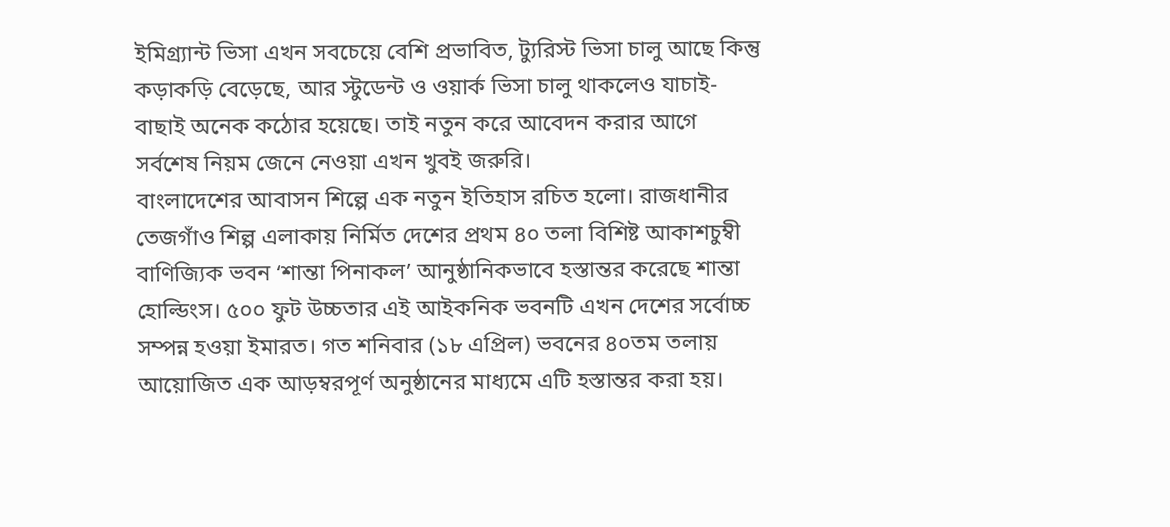ইমিগ্র্যান্ট ভিসা এখন সবচেয়ে বেশি প্রভাবিত, ট্যুরিস্ট ভিসা চালু আছে কিন্তু কড়াকড়ি বেড়েছে, আর স্টুডেন্ট ও ওয়ার্ক ভিসা চালু থাকলেও যাচাই-বাছাই অনেক কঠোর হয়েছে। তাই নতুন করে আবেদন করার আগে সর্বশেষ নিয়ম জেনে নেওয়া এখন খুবই জরুরি।
বাংলাদেশের আবাসন শিল্পে এক নতুন ইতিহাস রচিত হলো। রাজধানীর তেজগাঁও শিল্প এলাকায় নির্মিত দেশের প্রথম ৪০ তলা বিশিষ্ট আকাশচুম্বী বাণিজ্যিক ভবন ‘শান্তা পিনাকল’ আনুষ্ঠানিকভাবে হস্তান্তর করেছে শান্তা হোল্ডিংস। ৫০০ ফুট উচ্চতার এই আইকনিক ভবনটি এখন দেশের সর্বোচ্চ সম্পন্ন হওয়া ইমারত। গত শনিবার (১৮ এপ্রিল) ভবনের ৪০তম তলায় আয়োজিত এক আড়ম্বরপূর্ণ অনুষ্ঠানের মাধ্যমে এটি হস্তান্তর করা হয়।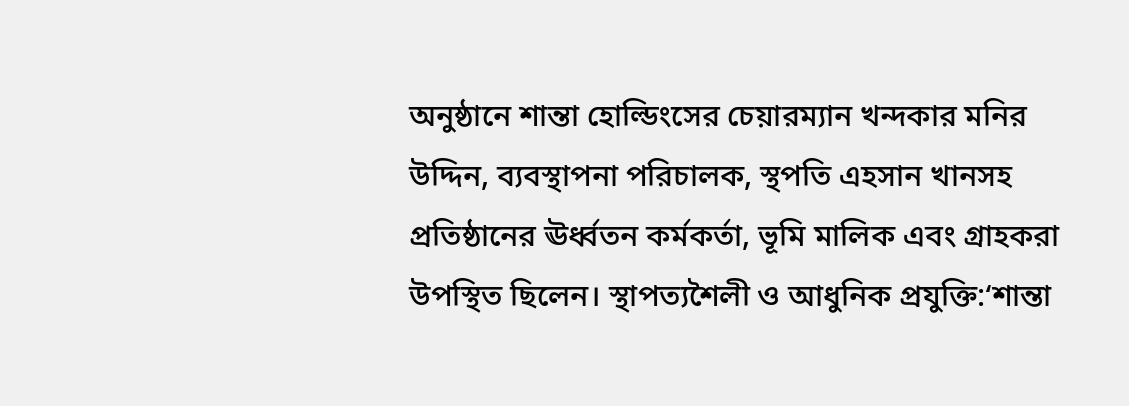অনুষ্ঠানে শান্তা হোল্ডিংসের চেয়ারম্যান খন্দকার মনির উদ্দিন, ব্যবস্থাপনা পরিচালক, স্থপতি এহসান খানসহ প্রতিষ্ঠানের ঊর্ধ্বতন কর্মকর্তা, ভূমি মালিক এবং গ্রাহকরা উপস্থিত ছিলেন। স্থাপত্যশৈলী ও আধুনিক প্রযুক্তি:‘শান্তা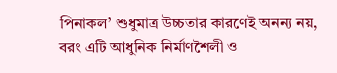পিনাকল’ শুধুমাত্র উচ্চতার কারণেই অনন্য নয়, বরং এটি আধুনিক নির্মাণশৈলী ও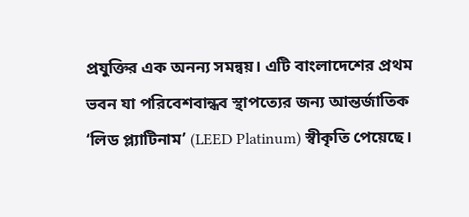প্রযুক্তির এক অনন্য সমন্বয়। এটি বাংলাদেশের প্রথম ভবন যা পরিবেশবান্ধব স্থাপত্যের জন্য আন্তর্জাতিক ‘লিড প্ল্যাটিনাম’ (LEED Platinum) স্বীকৃতি পেয়েছে।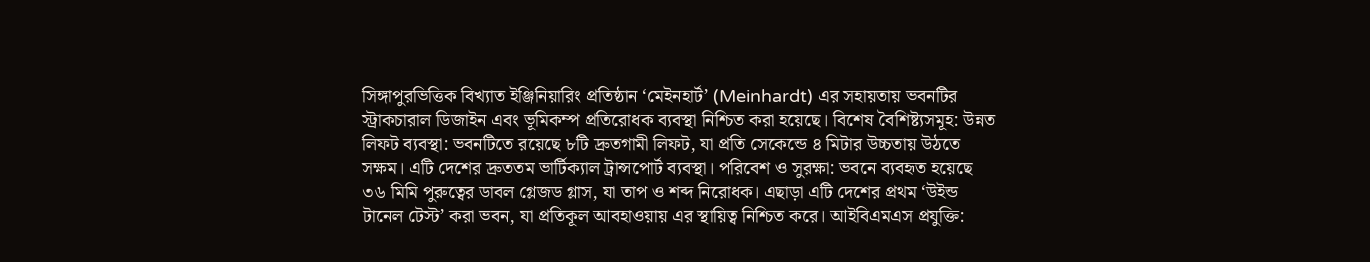সিঙ্গাপুরভিত্তিক বিখ্যাত ইঞ্জিনিয়ারিং প্রতিষ্ঠান ‘মেইনহার্ট’ (Meinhardt) এর সহায়তায় ভবনটির স্ট্রাকচারাল ডিজাইন এবং ভূমিকম্প প্রতিরোধক ব্যবস্থা নিশ্চিত করা হয়েছে। বিশেষ বৈশিষ্ট্যসমূহ: উন্নত লিফট ব্যবস্থা: ভবনটিতে রয়েছে ৮টি দ্রুতগামী লিফট, যা প্রতি সেকেন্ডে ৪ মিটার উচ্চতায় উঠতে সক্ষম। এটি দেশের দ্রুততম ভার্টিক্যাল ট্রান্সপোর্ট ব্যবস্থা। পরিবেশ ও সুরক্ষা: ভবনে ব্যবহৃত হয়েছে ৩৬ মিমি পুরুত্বের ডাবল গ্লেজড গ্লাস, যা তাপ ও শব্দ নিরোধক। এছাড়া এটি দেশের প্রথম ‘উইন্ড টানেল টেস্ট’ করা ভবন, যা প্রতিকূল আবহাওয়ায় এর স্থায়িত্ব নিশ্চিত করে। আইবিএমএস প্রযুক্তি: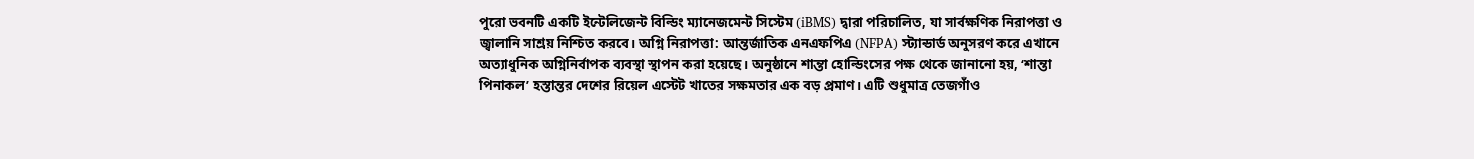পুরো ভবনটি একটি ইন্টেলিজেন্ট বিল্ডিং ম্যানেজমেন্ট সিস্টেম (iBMS) দ্বারা পরিচালিত, যা সার্বক্ষণিক নিরাপত্তা ও জ্বালানি সাশ্রয় নিশ্চিত করবে। অগ্নি নিরাপত্তা: আন্তর্জাতিক এনএফপিএ (NFPA) স্ট্যান্ডার্ড অনুসরণ করে এখানে অত্যাধুনিক অগ্নিনির্বাপক ব্যবস্থা স্থাপন করা হয়েছে। অনুষ্ঠানে শান্তা হোল্ডিংসের পক্ষ থেকে জানানো হয়, ‘শান্তা পিনাকল’ হস্তান্তর দেশের রিয়েল এস্টেট খাতের সক্ষমতার এক বড় প্রমাণ। এটি শুধুমাত্র তেজগাঁও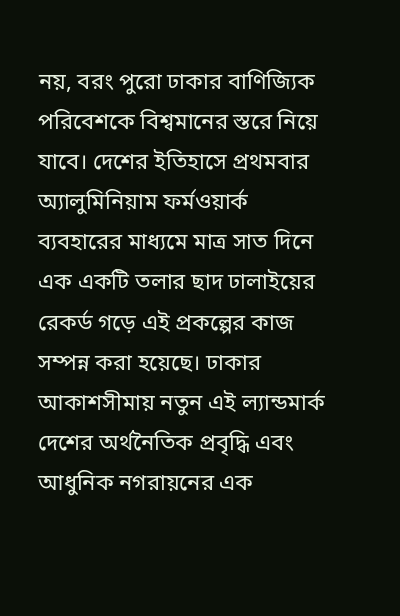নয়, বরং পুরো ঢাকার বাণিজ্যিক পরিবেশকে বিশ্বমানের স্তরে নিয়ে যাবে। দেশের ইতিহাসে প্রথমবার অ্যালুমিনিয়াম ফর্মওয়ার্ক ব্যবহারের মাধ্যমে মাত্র সাত দিনে এক একটি তলার ছাদ ঢালাইয়ের রেকর্ড গড়ে এই প্রকল্পের কাজ সম্পন্ন করা হয়েছে। ঢাকার আকাশসীমায় নতুন এই ল্যান্ডমার্ক দেশের অর্থনৈতিক প্রবৃদ্ধি এবং আধুনিক নগরায়নের এক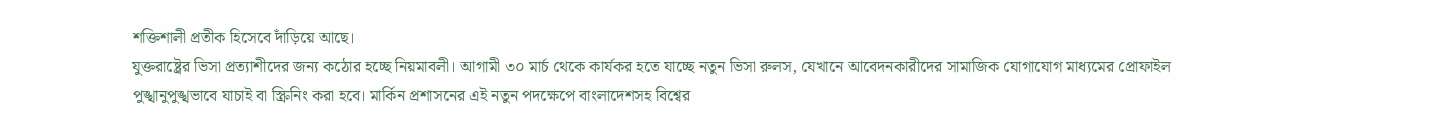শক্তিশালী প্রতীক হিসেবে দাঁড়িয়ে আছে।
যুক্তরাষ্ট্রের ভিসা প্রত্যাশীদের জন্য কঠোর হচ্ছে নিয়মাবলী। আগামী ৩০ মার্চ থেকে কার্যকর হতে যাচ্ছে নতুন ভিসা রুলস, যেখানে আবেদনকারীদের সামাজিক যোগাযোগ মাধ্যমের প্রোফাইল পুঙ্খানুপুঙ্খভাবে যাচাই বা স্ক্রিনিং করা হবে। মার্কিন প্রশাসনের এই নতুন পদক্ষেপে বাংলাদেশসহ বিশ্বের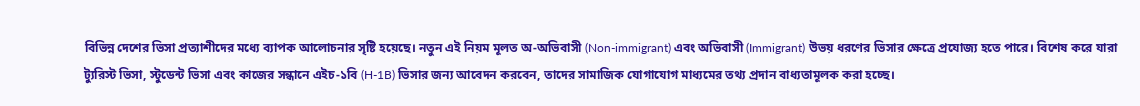বিভিন্ন দেশের ভিসা প্রত্যাশীদের মধ্যে ব্যাপক আলোচনার সৃষ্টি হয়েছে। নতুন এই নিয়ম মূলত অ-অভিবাসী (Non-immigrant) এবং অভিবাসী (Immigrant) উভয় ধরণের ভিসার ক্ষেত্রে প্রযোজ্য হতে পারে। বিশেষ করে যারা ট্যুরিস্ট ভিসা, স্টুডেন্ট ভিসা এবং কাজের সন্ধানে এইচ-১বি (H-1B) ভিসার জন্য আবেদন করবেন, তাদের সামাজিক যোগাযোগ মাধ্যমের তথ্য প্রদান বাধ্যতামূলক করা হচ্ছে।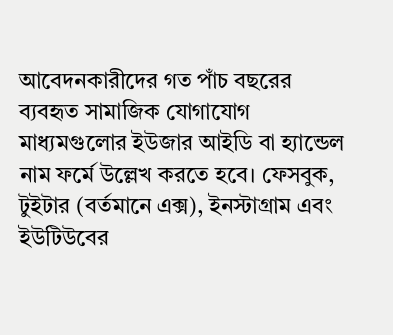আবেদনকারীদের গত পাঁচ বছরের ব্যবহৃত সামাজিক যোগাযোগ মাধ্যমগুলোর ইউজার আইডি বা হ্যান্ডেল নাম ফর্মে উল্লেখ করতে হবে। ফেসবুক, টুইটার (বর্তমানে এক্স), ইনস্টাগ্রাম এবং ইউটিউবের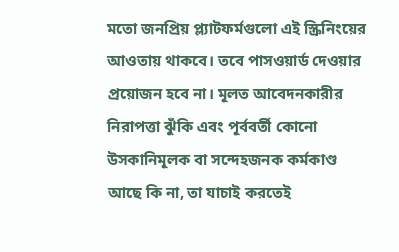মতো জনপ্রিয় প্ল্যাটফর্মগুলো এই স্ক্রিনিংয়ের আওতায় থাকবে। তবে পাসওয়ার্ড দেওয়ার প্রয়োজন হবে না। মূলত আবেদনকারীর নিরাপত্তা ঝুঁকি এবং পূর্ববর্তী কোনো উসকানিমূলক বা সন্দেহজনক কর্মকাণ্ড আছে কি না, তা যাচাই করতেই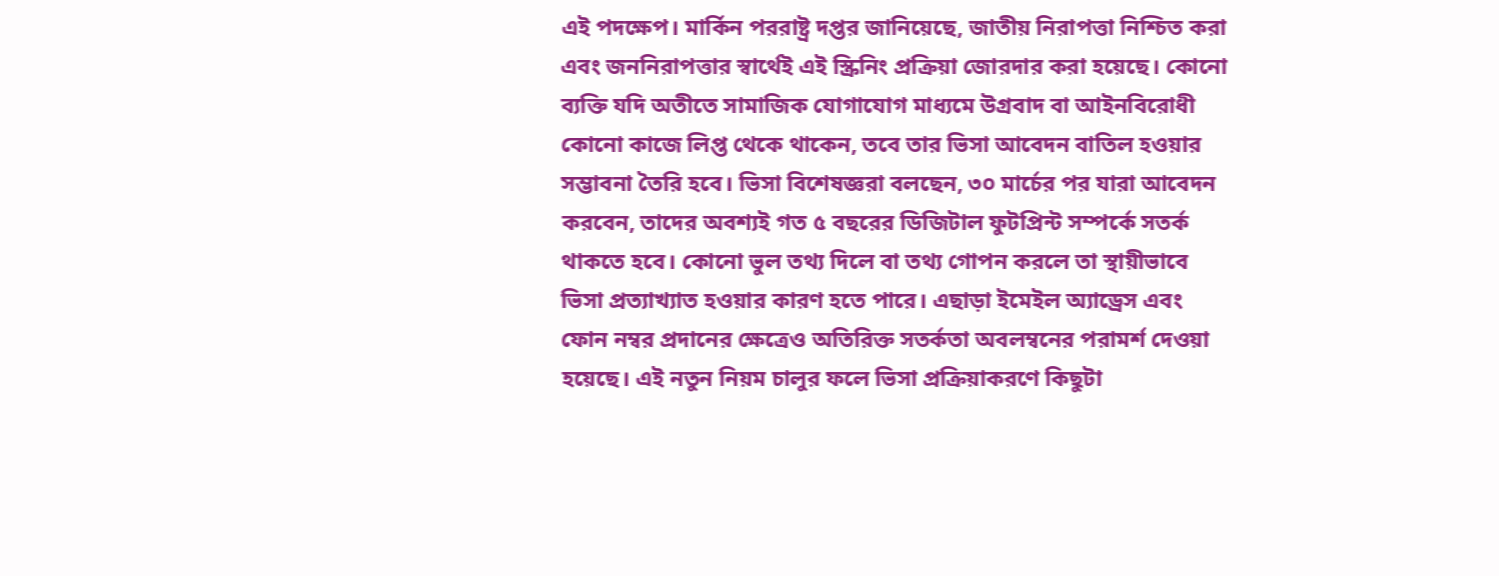এই পদক্ষেপ। মার্কিন পররাষ্ট্র দপ্তর জানিয়েছে, জাতীয় নিরাপত্তা নিশ্চিত করা এবং জননিরাপত্তার স্বার্থেই এই স্ক্রিনিং প্রক্রিয়া জোরদার করা হয়েছে। কোনো ব্যক্তি যদি অতীতে সামাজিক যোগাযোগ মাধ্যমে উগ্রবাদ বা আইনবিরোধী কোনো কাজে লিপ্ত থেকে থাকেন, তবে তার ভিসা আবেদন বাতিল হওয়ার সম্ভাবনা তৈরি হবে। ভিসা বিশেষজ্ঞরা বলছেন, ৩০ মার্চের পর যারা আবেদন করবেন, তাদের অবশ্যই গত ৫ বছরের ডিজিটাল ফুটপ্রিন্ট সম্পর্কে সতর্ক থাকতে হবে। কোনো ভুল তথ্য দিলে বা তথ্য গোপন করলে তা স্থায়ীভাবে ভিসা প্রত্যাখ্যাত হওয়ার কারণ হতে পারে। এছাড়া ইমেইল অ্যাড্রেস এবং ফোন নম্বর প্রদানের ক্ষেত্রেও অতিরিক্ত সতর্কতা অবলম্বনের পরামর্শ দেওয়া হয়েছে। এই নতুন নিয়ম চালুর ফলে ভিসা প্রক্রিয়াকরণে কিছুটা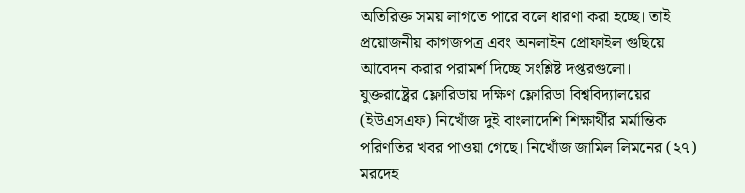অতিরিক্ত সময় লাগতে পারে বলে ধারণা করা হচ্ছে। তাই প্রয়োজনীয় কাগজপত্র এবং অনলাইন প্রোফাইল গুছিয়ে আবেদন করার পরামর্শ দিচ্ছে সংশ্লিষ্ট দপ্তরগুলো।
যুক্তরাষ্ট্রের ফ্লোরিডায় দক্ষিণ ফ্লোরিডা বিশ্ববিদ্যালয়ের (ইউএসএফ) নিখোঁজ দুই বাংলাদেশি শিক্ষার্থীর মর্মান্তিক পরিণতির খবর পাওয়া গেছে। নিখোঁজ জামিল লিমনের (২৭) মরদেহ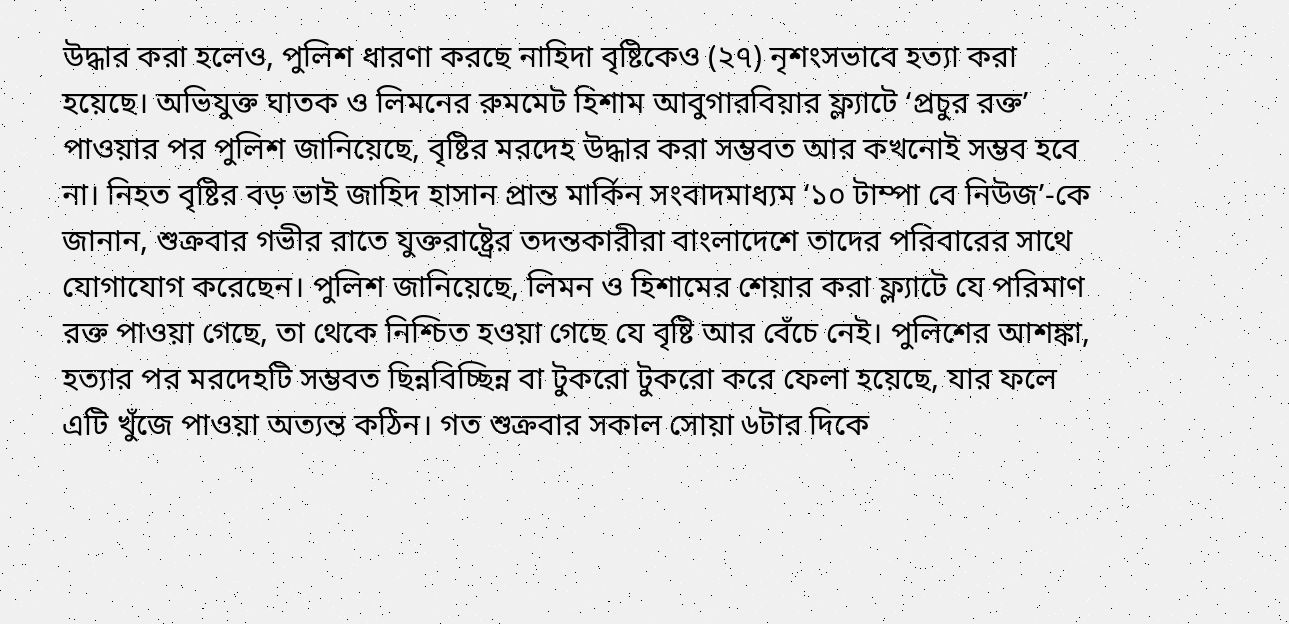উদ্ধার করা হলেও, পুলিশ ধারণা করছে নাহিদা বৃষ্টিকেও (২৭) নৃশংসভাবে হত্যা করা হয়েছে। অভিযুক্ত ঘাতক ও লিমনের রুমমেট হিশাম আবুগারবিয়ার ফ্ল্যাটে ‘প্রচুর রক্ত’ পাওয়ার পর পুলিশ জানিয়েছে, বৃষ্টির মরদেহ উদ্ধার করা সম্ভবত আর কখনোই সম্ভব হবে না। নিহত বৃষ্টির বড় ভাই জাহিদ হাসান প্রান্ত মার্কিন সংবাদমাধ্যম ‘১০ টাম্পা বে নিউজ’-কে জানান, শুক্রবার গভীর রাতে যুক্তরাষ্ট্রের তদন্তকারীরা বাংলাদেশে তাদের পরিবারের সাথে যোগাযোগ করেছেন। পুলিশ জানিয়েছে, লিমন ও হিশামের শেয়ার করা ফ্ল্যাটে যে পরিমাণ রক্ত পাওয়া গেছে, তা থেকে নিশ্চিত হওয়া গেছে যে বৃষ্টি আর বেঁচে নেই। পুলিশের আশঙ্কা, হত্যার পর মরদেহটি সম্ভবত ছিন্নবিচ্ছিন্ন বা টুকরো টুকরো করে ফেলা হয়েছে, যার ফলে এটি খুঁজে পাওয়া অত্যন্ত কঠিন। গত শুক্রবার সকাল সোয়া ৬টার দিকে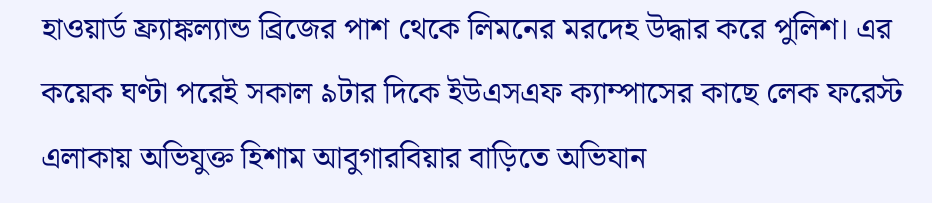হাওয়ার্ড ফ্র্যাঙ্কল্যান্ড ব্রিজের পাশ থেকে লিমনের মরদেহ উদ্ধার করে পুলিশ। এর কয়েক ঘণ্টা পরেই সকাল ৯টার দিকে ইউএসএফ ক্যাম্পাসের কাছে লেক ফরেস্ট এলাকায় অভিযুক্ত হিশাম আবুগারবিয়ার বাড়িতে অভিযান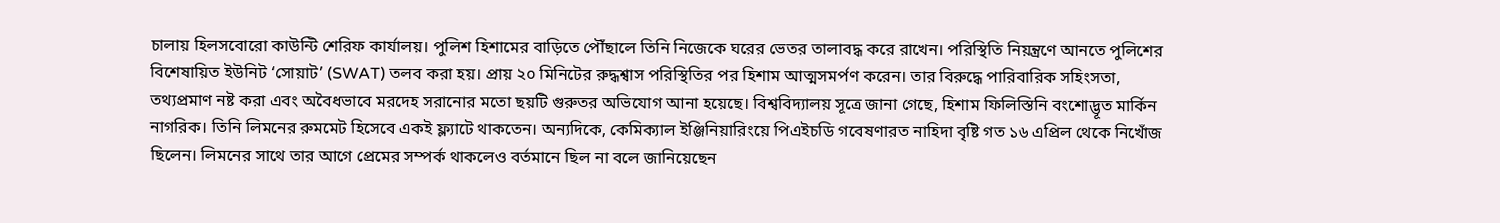চালায় হিলসবোরো কাউন্টি শেরিফ কার্যালয়। পুলিশ হিশামের বাড়িতে পৌঁছালে তিনি নিজেকে ঘরের ভেতর তালাবদ্ধ করে রাখেন। পরিস্থিতি নিয়ন্ত্রণে আনতে পুলিশের বিশেষায়িত ইউনিট ‘সোয়াট’ (SWAT) তলব করা হয়। প্রায় ২০ মিনিটের রুদ্ধশ্বাস পরিস্থিতির পর হিশাম আত্মসমর্পণ করেন। তার বিরুদ্ধে পারিবারিক সহিংসতা, তথ্যপ্রমাণ নষ্ট করা এবং অবৈধভাবে মরদেহ সরানোর মতো ছয়টি গুরুতর অভিযোগ আনা হয়েছে। বিশ্ববিদ্যালয় সূত্রে জানা গেছে, হিশাম ফিলিস্তিনি বংশোদ্ভূত মার্কিন নাগরিক। তিনি লিমনের রুমমেট হিসেবে একই ফ্ল্যাটে থাকতেন। অন্যদিকে, কেমিক্যাল ইঞ্জিনিয়ারিংয়ে পিএইচডি গবেষণারত নাহিদা বৃষ্টি গত ১৬ এপ্রিল থেকে নিখোঁজ ছিলেন। লিমনের সাথে তার আগে প্রেমের সম্পর্ক থাকলেও বর্তমানে ছিল না বলে জানিয়েছেন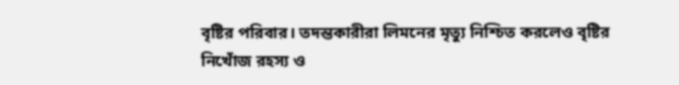বৃষ্টির পরিবার। তদন্তকারীরা লিমনের মৃত্যু নিশ্চিত করলেও বৃষ্টির নিখোঁজ রহস্য ও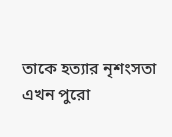তাকে হত্যার নৃশংসতা এখন পুরো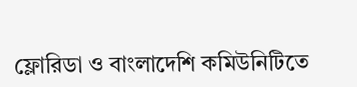ফ্লোরিডা ও বাংলাদেশি কমিউনিটিতে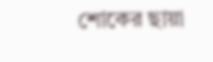শোকের ছায়া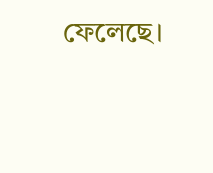ফেলেছে।